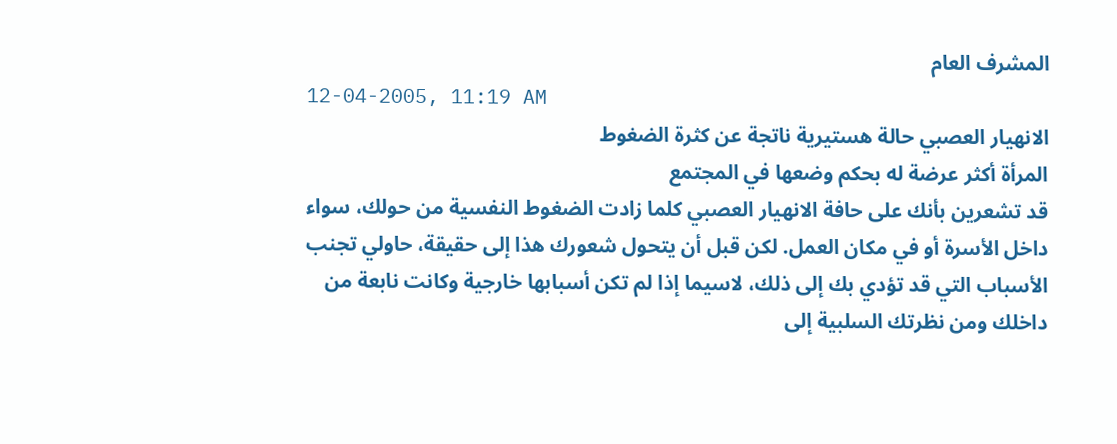المشرف العام
12-04-2005, 11:19 AM
الانهيار العصبي حالة هستيرية ناتجة عن كثرة الضغوط
المرأة أكثر عرضة له بحكم وضعها في المجتمع
قد تشعرين بأنك على حافة الانهيار العصبي كلما زادت الضغوط النفسية من حولك، سواء داخل الأسرة أو في مكان العمل. لكن قبل أن يتحول شعورك هذا إلى حقيقة، حاولي تجنب الأسباب التي قد تؤدي بك إلى ذلك، لاسيما إذا لم تكن أسبابها خارجية وكانت نابعة من داخلك ومن نظرتك السلبية إلى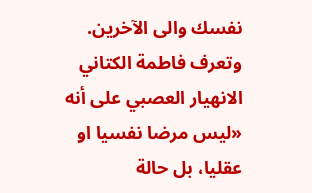نفسك والى الآخرين.
وتعرف فاطمة الكتاني الانهيار العصبي على أنه «ليس مرضا نفسيا او عقليا، بل حالة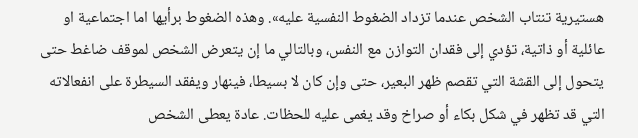هستيرية تنتاب الشخص عندما تزداد الضغوط النفسية عليه». وهذه الضغوط برأيها اما اجتماعية او عائلية أو ذاتية، تؤدي إلى فقدان التوازن مع النفس، وبالتالي ما إن يتعرض الشخص لموقف ضاغط حتى يتحول إلى القشة التي تقصم ظهر البعير، حتى وإن كان لا بسيطا، فينهار ويفقد السيطرة على انفعالاته التي قد تظهر في شكل بكاء أو صراخ وقد يغمى عليه للحظات. عادة يعطى الشخص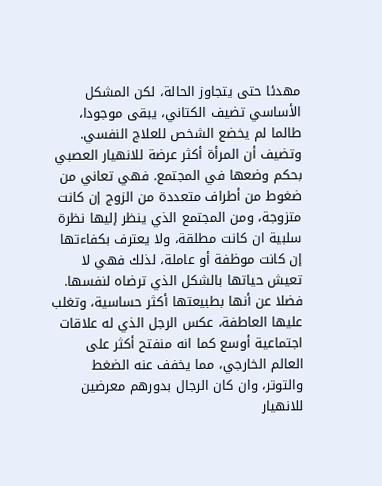مهدئا حتى يتجاوز الحالة، لكن المشكل الأساسي تضيف الكتاني، يبقى موجودا، طالما لم يخضع الشخص للعلاج النفسي. وتضيف أن المرأة أكثر عرضة للانهيار العصبي بحكم وضعها في المجتمع. فهي تعاني من ضغوط من أطراف متعددة من الزوج إن كانت متزوجة، ومن المجتمع الذي ينظر إليها نظرة سلبية ان كانت مطلقة، ولا يعترف بكفاءتها إن كانت موظفة أو عاملة، لذلك فهي لا تعيش حياتها بالشكل الذي ترضاه لنفسها. فضلا عن أنها بطبيعتها أكثر حساسية، وتغلب عليها العاطفة، عكس الرجل الذي له علاقات اجتماعية أوسع كما انه منفتح أكثر على العالم الخارجي، مما يخفف عنه الضغط والتوتر، وان كان الرجال بدورهم معرضين للانهيار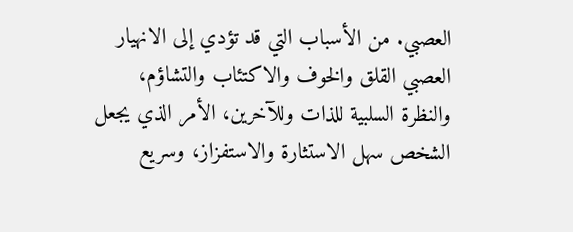العصبي. من الأسباب التي قد تؤدي إلى الانهيار العصبي القلق والخوف والاكتئاب والتشاؤم، والنظرة السلبية للذات وللآخرين، الأمر الذي يجعل الشخص سهل الاستثارة والاستفزاز، وسريع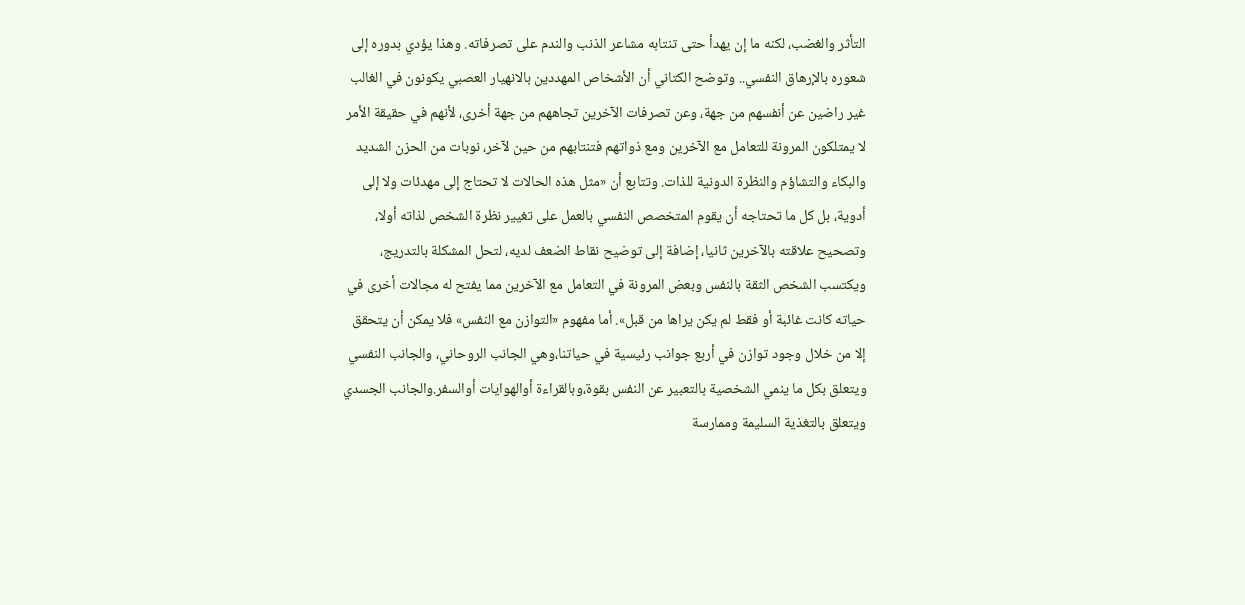التأثر والغضب، لكنه ما إن يهدأ حتى تنتابه مشاعر الذنب والندم على تصرفاته. وهذا يؤدي بدوره إلى شعوره بالإرهاق النفسي.. وتوضح الكتاني أن الأشخاص المهددين بالانهيار العصبي يكونون في الغالب غير راضين عن أنفسهم من جهة، وعن تصرفات الآخرين تجاههم من جهة أخرى، لأنهم في حقيقة الأمر لا يمتلكون المرونة للتعامل مع الآخرين ومع ذواتهم فتنتابهم من حين لآخر، نوبات من الحزن الشديد والبكاء والتشاؤم والنظرة الدونية للذات. وتتابع أن «مثل هذه الحالات لا تحتاج إلى مهدئات ولا إلى أدوية، بل كل ما تحتاجه أن يقوم المتخصص النفسي بالعمل على تغيير نظرة الشخص لذاته أولا، وتصحيح علاقته بالآخرين ثانيا، إضافة إلى توضيح نقاط الضعف لديه، لتحل المشكلة بالتدريج، ويكتسب الشخص الثقة بالنفس وبعض المرونة في التعامل مع الآخرين مما يفتح له مجالات أخرى في حياته كانت غائبة أو فقط لم يكن يراها من قبل». أما مفهوم «التوازن مع النفس» فلا يمكن أن يتحقق إلا من خلال وجود توازن في أربع جوانب رئيسية في حياتنا،وهي الجانب الروحاني، والجانب النفسي ويتعلق بكل ما ينمي الشخصية بالتعبير عن النفس بقوة،وبالقراءة أوالهوايات أوالسفر.والجانب الجسدي ويتعلق بالتغذية السليمة وممارسة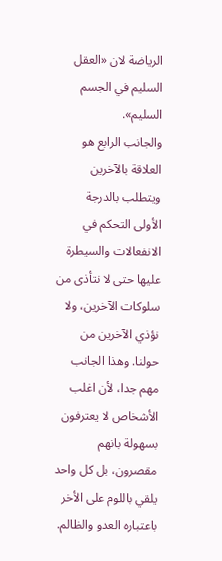الرياضة لان «العقل السليم في الجسم السليم».
والجانب الرابع هو العلاقة بالآخرين ويتطلب بالدرجة الأولى التحكم في الانفعالات والسيطرة عليها حتى لا نتأذى من سلوكات الآخرين، ولا نؤذي الآخرين من حولنا. وهذا الجانب مهم جدا، لأن اغلب الأشخاص لا يعترفون بسهولة بانهم مقصرون، بل كل واحد يلقي باللوم على الأخر باعتباره العدو والظالم.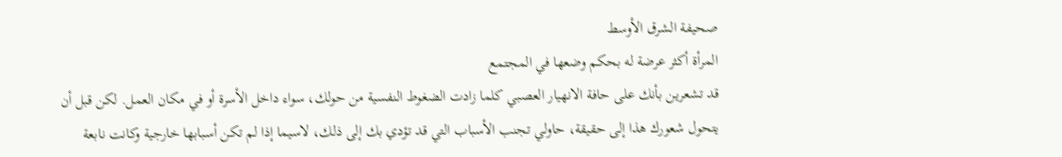صحيفة الشرق الأوسط
المرأة أكثر عرضة له بحكم وضعها في المجتمع
قد تشعرين بأنك على حافة الانهيار العصبي كلما زادت الضغوط النفسية من حولك، سواء داخل الأسرة أو في مكان العمل. لكن قبل أن يتحول شعورك هذا إلى حقيقة، حاولي تجنب الأسباب التي قد تؤدي بك إلى ذلك، لاسيما إذا لم تكن أسبابها خارجية وكانت نابعة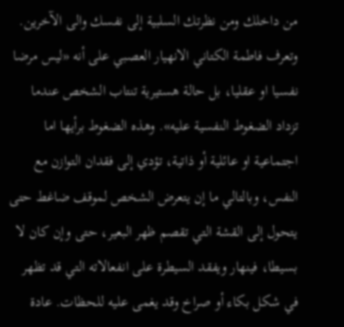من داخلك ومن نظرتك السلبية إلى نفسك والى الآخرين.
وتعرف فاطمة الكتاني الانهيار العصبي على أنه «ليس مرضا نفسيا او عقليا، بل حالة هستيرية تنتاب الشخص عندما تزداد الضغوط النفسية عليه». وهذه الضغوط برأيها اما اجتماعية او عائلية أو ذاتية، تؤدي إلى فقدان التوازن مع النفس، وبالتالي ما إن يتعرض الشخص لموقف ضاغط حتى يتحول إلى القشة التي تقصم ظهر البعير، حتى وإن كان لا بسيطا، فينهار ويفقد السيطرة على انفعالاته التي قد تظهر في شكل بكاء أو صراخ وقد يغمى عليه للحظات. عادة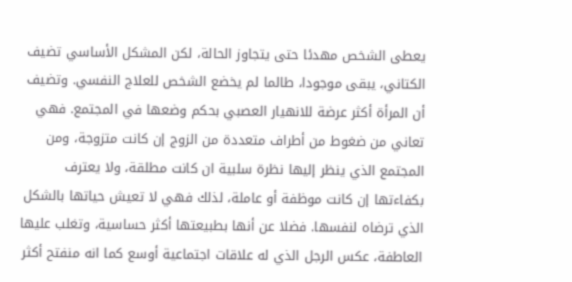يعطى الشخص مهدئا حتى يتجاوز الحالة، لكن المشكل الأساسي تضيف الكتاني، يبقى موجودا، طالما لم يخضع الشخص للعلاج النفسي. وتضيف أن المرأة أكثر عرضة للانهيار العصبي بحكم وضعها في المجتمع. فهي تعاني من ضغوط من أطراف متعددة من الزوج إن كانت متزوجة، ومن المجتمع الذي ينظر إليها نظرة سلبية ان كانت مطلقة، ولا يعترف بكفاءتها إن كانت موظفة أو عاملة، لذلك فهي لا تعيش حياتها بالشكل الذي ترضاه لنفسها. فضلا عن أنها بطبيعتها أكثر حساسية، وتغلب عليها العاطفة، عكس الرجل الذي له علاقات اجتماعية أوسع كما انه منفتح أكثر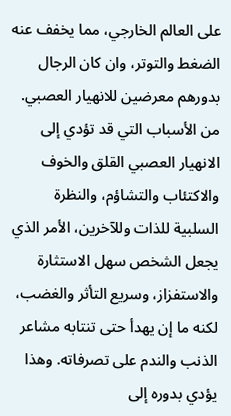على العالم الخارجي، مما يخفف عنه الضغط والتوتر، وان كان الرجال بدورهم معرضين للانهيار العصبي. من الأسباب التي قد تؤدي إلى الانهيار العصبي القلق والخوف والاكتئاب والتشاؤم، والنظرة السلبية للذات وللآخرين، الأمر الذي يجعل الشخص سهل الاستثارة والاستفزاز، وسريع التأثر والغضب، لكنه ما إن يهدأ حتى تنتابه مشاعر الذنب والندم على تصرفاته. وهذا يؤدي بدوره إلى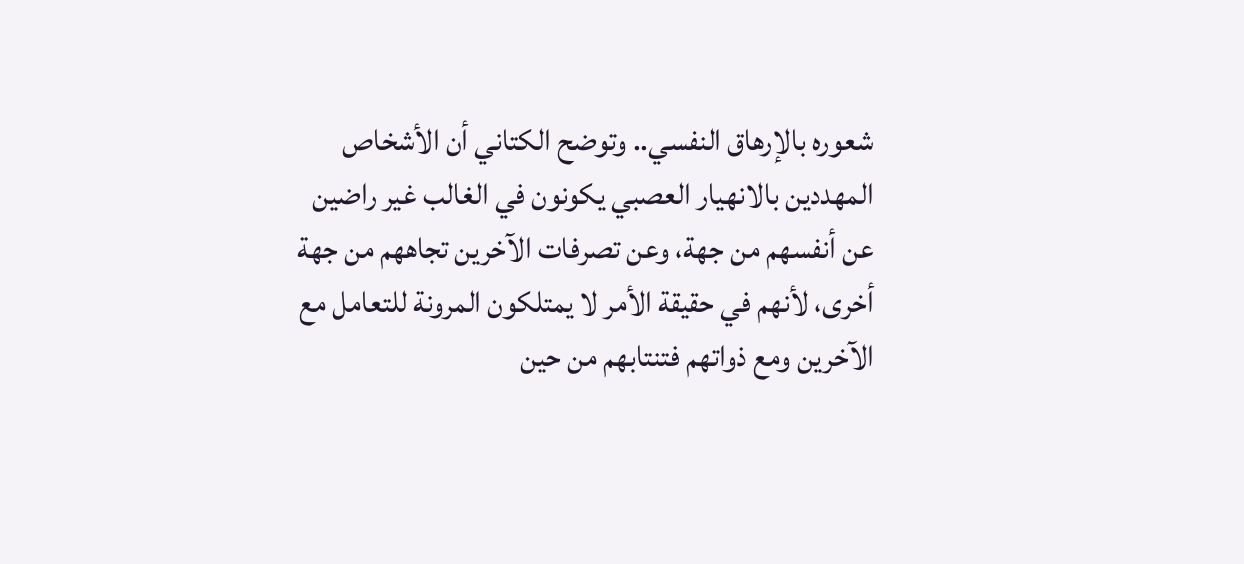شعوره بالإرهاق النفسي.. وتوضح الكتاني أن الأشخاص المهددين بالانهيار العصبي يكونون في الغالب غير راضين عن أنفسهم من جهة، وعن تصرفات الآخرين تجاههم من جهة أخرى، لأنهم في حقيقة الأمر لا يمتلكون المرونة للتعامل مع الآخرين ومع ذواتهم فتنتابهم من حين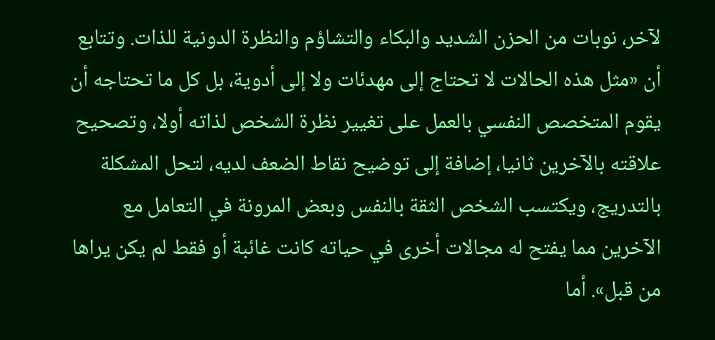لآخر، نوبات من الحزن الشديد والبكاء والتشاؤم والنظرة الدونية للذات. وتتابع أن «مثل هذه الحالات لا تحتاج إلى مهدئات ولا إلى أدوية، بل كل ما تحتاجه أن يقوم المتخصص النفسي بالعمل على تغيير نظرة الشخص لذاته أولا، وتصحيح علاقته بالآخرين ثانيا، إضافة إلى توضيح نقاط الضعف لديه، لتحل المشكلة بالتدريج، ويكتسب الشخص الثقة بالنفس وبعض المرونة في التعامل مع الآخرين مما يفتح له مجالات أخرى في حياته كانت غائبة أو فقط لم يكن يراها من قبل». أما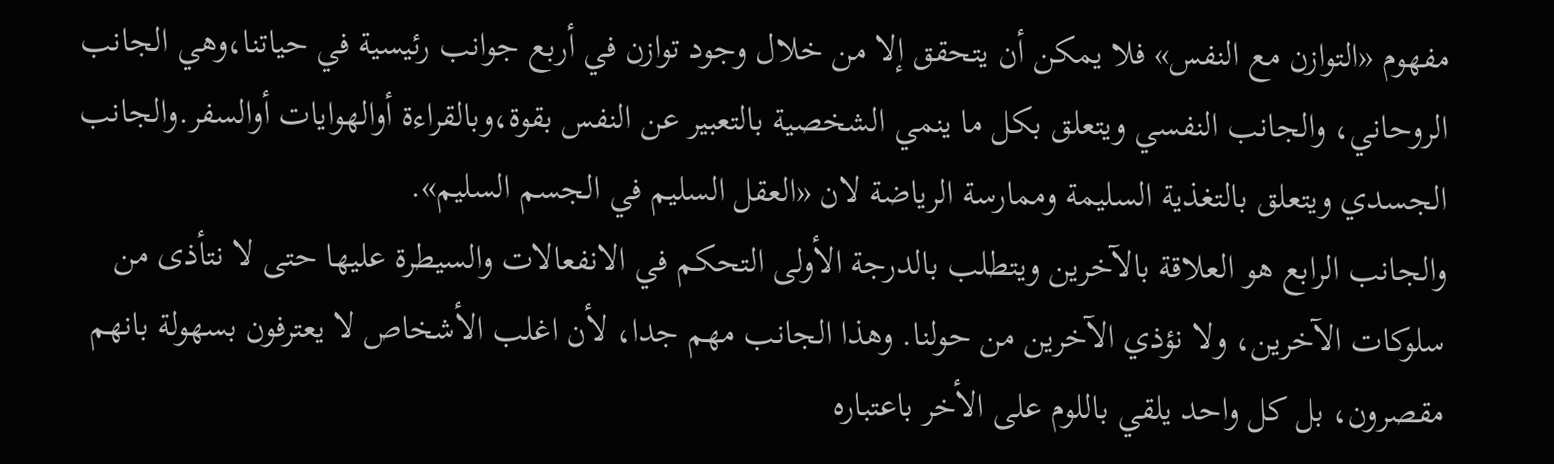مفهوم «التوازن مع النفس» فلا يمكن أن يتحقق إلا من خلال وجود توازن في أربع جوانب رئيسية في حياتنا،وهي الجانب الروحاني، والجانب النفسي ويتعلق بكل ما ينمي الشخصية بالتعبير عن النفس بقوة،وبالقراءة أوالهوايات أوالسفر.والجانب الجسدي ويتعلق بالتغذية السليمة وممارسة الرياضة لان «العقل السليم في الجسم السليم».
والجانب الرابع هو العلاقة بالآخرين ويتطلب بالدرجة الأولى التحكم في الانفعالات والسيطرة عليها حتى لا نتأذى من سلوكات الآخرين، ولا نؤذي الآخرين من حولنا. وهذا الجانب مهم جدا، لأن اغلب الأشخاص لا يعترفون بسهولة بانهم مقصرون، بل كل واحد يلقي باللوم على الأخر باعتباره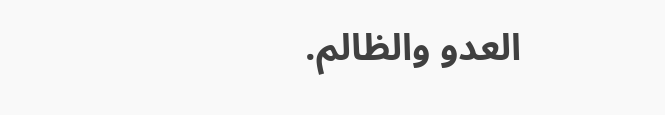العدو والظالم.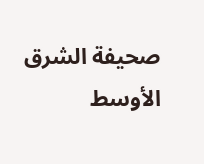صحيفة الشرق الأوسط